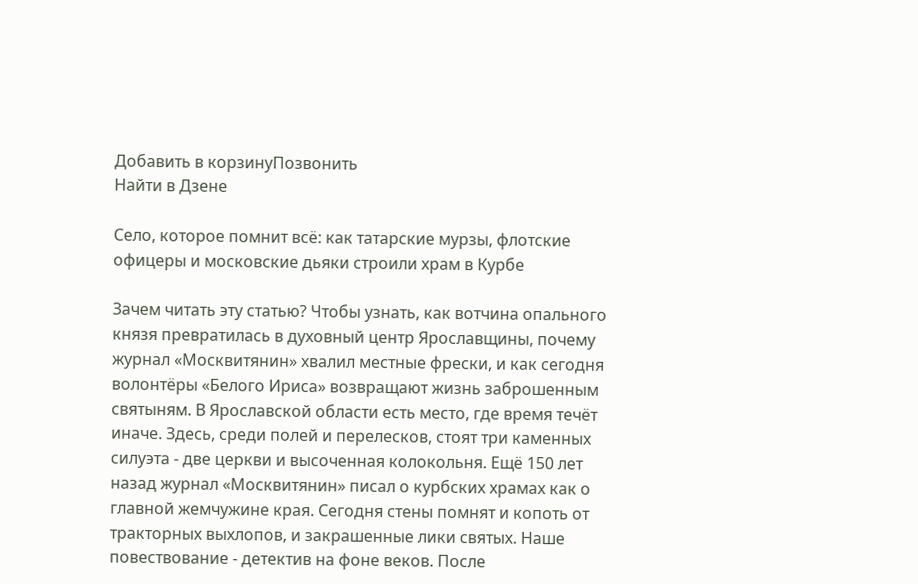Добавить в корзинуПозвонить
Найти в Дзене

Село, которое помнит всё: как татарские мурзы, флотские офицеры и московские дьяки строили храм в Курбе

Зачем читать эту статью? Чтобы узнать, как вотчина опального князя превратилась в духовный центр Ярославщины, почему журнал «Москвитянин» хвалил местные фрески, и как сегодня волонтёры «Белого Ириса» возвращают жизнь заброшенным святыням. В Ярославской области есть место, где время течёт иначе. Здесь, среди полей и перелесков, стоят три каменных силуэта - две церкви и высоченная колокольня. Ещё 150 лет назад журнал «Москвитянин» писал о курбских храмах как о главной жемчужине края. Сегодня стены помнят и копоть от тракторных выхлопов, и закрашенные лики святых. Наше повествование - детектив на фоне веков. После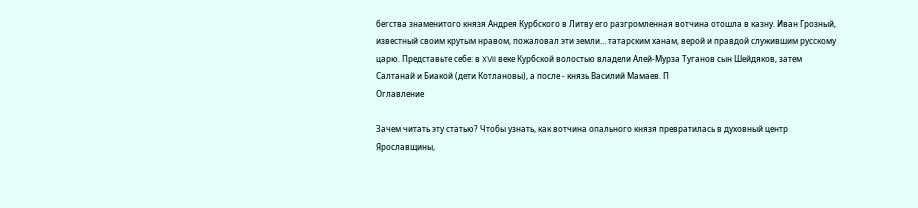бегства знаменитого князя Андрея Курбского в Литву его разгромленная вотчина отошла в казну. Иван Грозный, известный своим крутым нравом, пожаловал эти земли… татарским ханам, верой и правдой служившим русскому царю. Представьте себе: в XVII веке Курбской волостью владели Алей-Мурза Туганов сын Шейдяков, затем Салтанай и Биакой (дети Котлановы), а после - князь Василий Мамаев. П
Оглавление

Зачем читать эту статью? Чтобы узнать, как вотчина опального князя превратилась в духовный центр Ярославщины,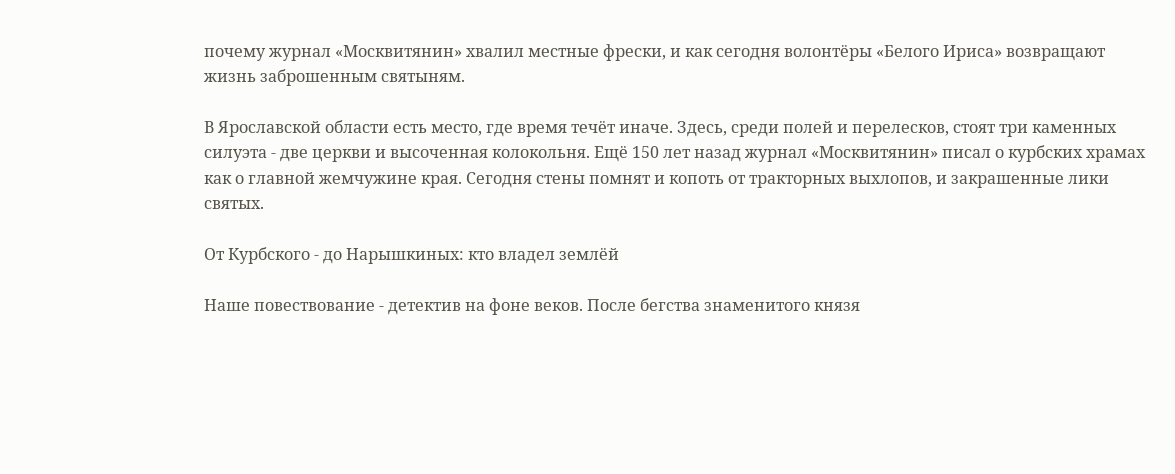почему журнал «Москвитянин» хвалил местные фрески, и как сегодня волонтёры «Белого Ириса» возвращают жизнь заброшенным святыням.

В Ярославской области есть место, где время течёт иначе. Здесь, среди полей и перелесков, стоят три каменных силуэта - две церкви и высоченная колокольня. Ещё 150 лет назад журнал «Москвитянин» писал о курбских храмах как о главной жемчужине края. Сегодня стены помнят и копоть от тракторных выхлопов, и закрашенные лики святых.

От Курбского - до Нарышкиных: кто владел землёй

Наше повествование - детектив на фоне веков. После бегства знаменитого князя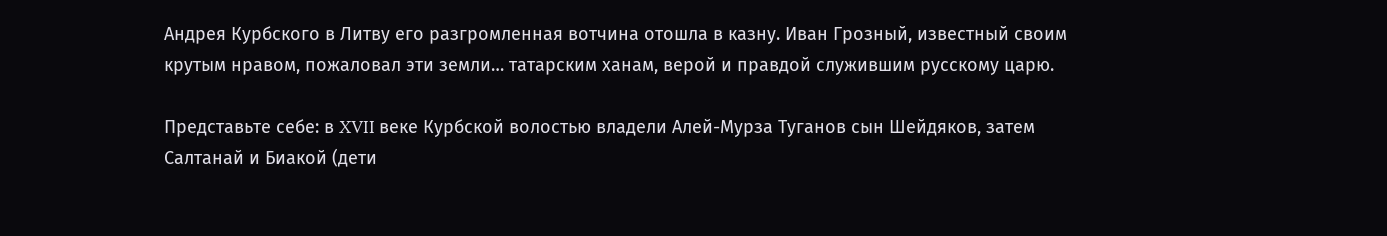Андрея Курбского в Литву его разгромленная вотчина отошла в казну. Иван Грозный, известный своим крутым нравом, пожаловал эти земли… татарским ханам, верой и правдой служившим русскому царю.

Представьте себе: в XVII веке Курбской волостью владели Алей-Мурза Туганов сын Шейдяков, затем Салтанай и Биакой (дети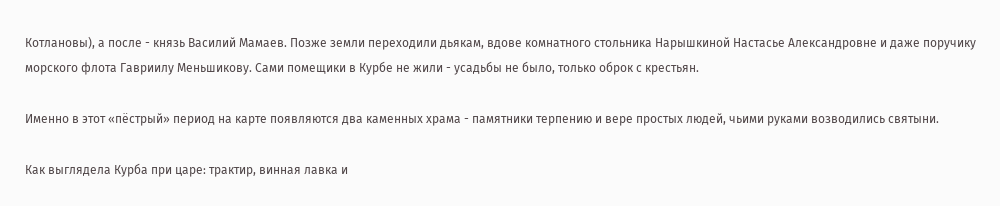Котлановы), а после - князь Василий Мамаев. Позже земли переходили дьякам, вдове комнатного стольника Нарышкиной Настасье Александровне и даже поручику морского флота Гавриилу Меньшикову. Сами помещики в Курбе не жили - усадьбы не было, только оброк с крестьян.

Именно в этот «пёстрый» период на карте появляются два каменных храма - памятники терпению и вере простых людей, чьими руками возводились святыни.

Как выглядела Курба при царе: трактир, винная лавка и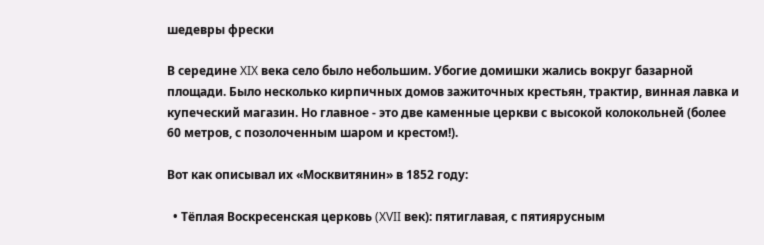шедевры фрески

В середине XIX века село было небольшим. Убогие домишки жались вокруг базарной площади. Было несколько кирпичных домов зажиточных крестьян, трактир, винная лавка и купеческий магазин. Но главное - это две каменные церкви с высокой колокольней (более 60 метров, с позолоченным шаром и крестом!).

Вот как описывал их «Москвитянин» в 1852 году:

  • Тёплая Воскресенская церковь (XVII век): пятиглавая, с пятиярусным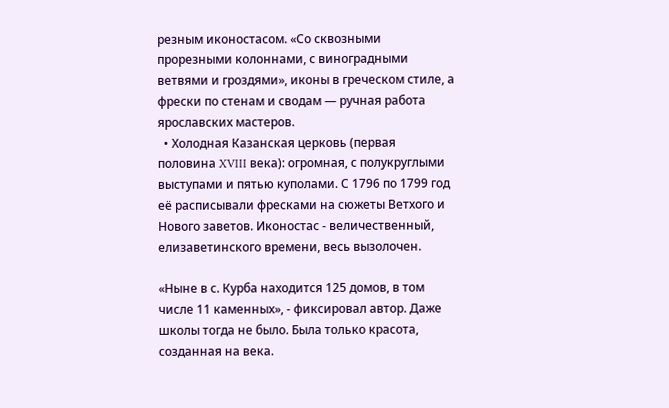резным иконостасом. «Со сквозными прорезными колоннами, с виноградными ветвями и гроздями», иконы в греческом стиле, а фрески по стенам и сводам — ручная работа ярославских мастеров.
  • Холодная Казанская церковь (первая половина XVIII века): огромная, с полукруглыми выступами и пятью куполами. С 1796 по 1799 год её расписывали фресками на сюжеты Ветхого и Нового заветов. Иконостас - величественный, елизаветинского времени, весь вызолочен.

«Ныне в с. Курба находится 125 домов, в том числе 11 каменных», - фиксировал автор. Даже школы тогда не было. Была только красота, созданная на века.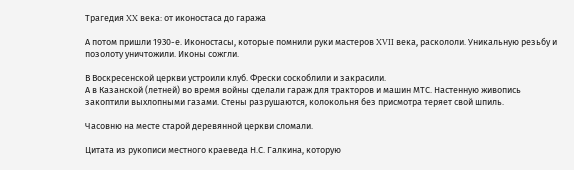Трагедия XX века: от иконостаса до гаража

А потом пришли 1930-е. Иконостасы, которые помнили руки мастеров XVII века, раскололи. Уникальную резьбу и позолоту уничтожили. Иконы сожгли.

В Воскресенской церкви устроили клуб. Фрески соскоблили и закрасили.
А в Казанской (летней) во время войны сделали гараж для тракторов и машин МТС. Настенную живопись закоптили выхлопными газами. Стены разрушаются, колокольня без присмотра теряет свой шпиль.

Часовню на месте старой деревянной церкви сломали.

Цитата из рукописи местного краеведа Н.С. Галкина, которую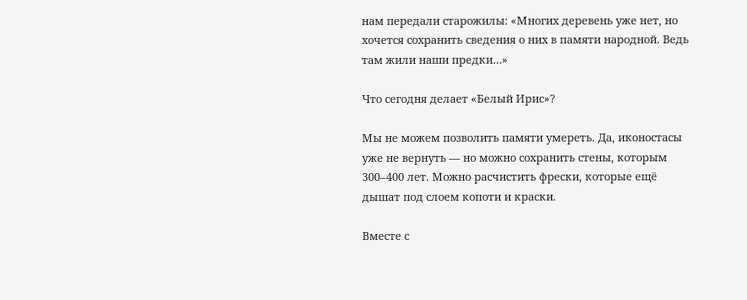нам передали старожилы: «Многих деревень уже нет, но хочется сохранить сведения о них в памяти народной. Ведь там жили наши предки…»

Что сегодня делает «Белый Ирис»?

Мы не можем позволить памяти умереть. Да, иконостасы уже не вернуть — но можно сохранить стены, которым 300–400 лет. Можно расчистить фрески, которые ещё дышат под слоем копоти и краски.

Вместе с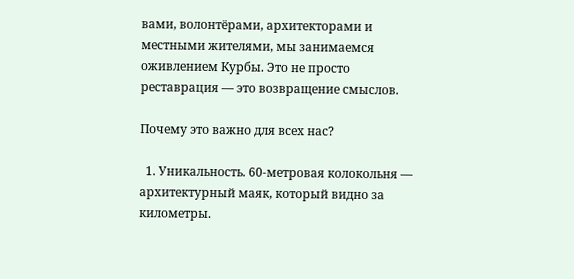вами, волонтёрами, архитекторами и местными жителями, мы занимаемся оживлением Курбы. Это не просто реставрация — это возвращение смыслов.

Почему это важно для всех нас?

  1. Уникальность. 60-метровая колокольня — архитектурный маяк, который видно за километры.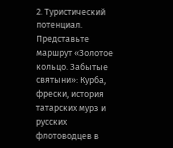2. Туристический потенциал. Представьте маршрут «Золотое кольцо. Забытые святыни»: Курба, фрески, история татарских мурз и русских флотоводцев в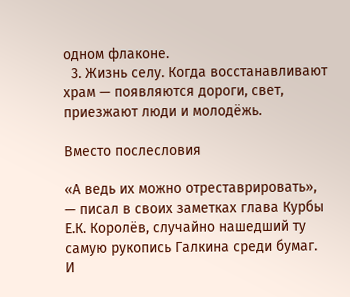одном флаконе.
  3. Жизнь селу. Когда восстанавливают храм — появляются дороги, свет, приезжают люди и молодёжь.

Вместо послесловия

«А ведь их можно отреставрировать», — писал в своих заметках глава Курбы Е.К. Королёв, случайно нашедший ту самую рукопись Галкина среди бумаг. И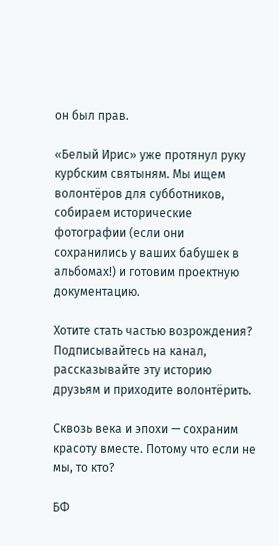он был прав.

«Белый Ирис» уже протянул руку курбским святыням. Мы ищем волонтёров для субботников, собираем исторические фотографии (если они сохранились у ваших бабушек в альбомах!) и готовим проектную документацию.

Хотите стать частью возрождения? Подписывайтесь на канал, рассказывайте эту историю друзьям и приходите волонтёрить.

Сквозь века и эпохи — сохраним красоту вместе. Потому что если не мы, то кто?

БФ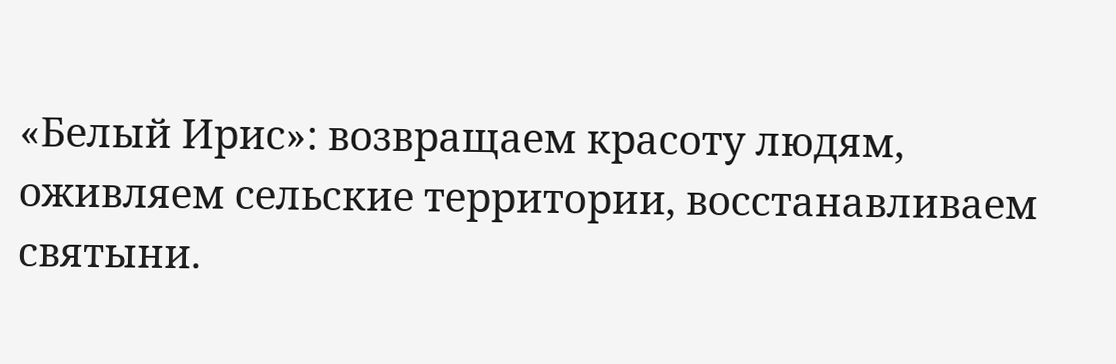«Белый Ирис»: возвращаем красоту людям, оживляем сельские территории, восстанавливаем святыни.